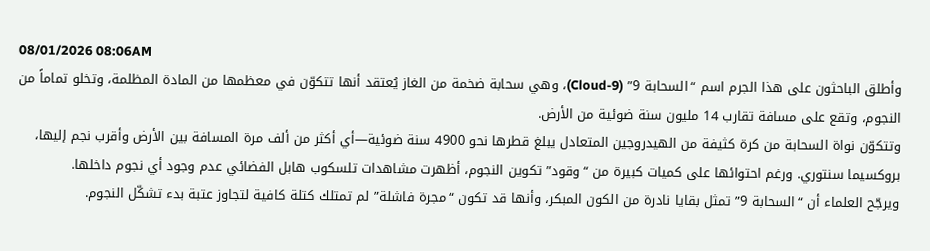08/01/2026 08:06AM
وأطلق الباحثون على هذا الجرم اسم “السحابة 9” (Cloud-9)، وهي سحابة ضخمة من الغاز يُعتقد أنها تتكوّن في معظمها من المادة المظلمة، وتخلو تماماً من النجوم، وتقع على مسافة تقارب 14 مليون سنة ضوئية من الأرض.
وتتكوّن نواة السحابة من كرة كثيفة من الهيدروجين المتعادل يبلغ قطرها نحو 4900 سنة ضوئية—أي أكثر من ألف مرة المسافة بين الأرض وأقرب نجم إليها، بروكسيما سنتوري. ورغم احتوائها على كميات كبيرة من “وقود” تكوين النجوم، أظهرت مشاهدات تلسكوب هابل الفضائي عدم وجود أي نجوم داخلها.
ويرجّح العلماء أن “السحابة 9” تمثل بقايا نادرة من الكون المبكر، وأنها قد تكون “مجرة فاشلة” لم تمتلك كتلة كافية لتجاوز عتبة بدء تشكّل النجوم.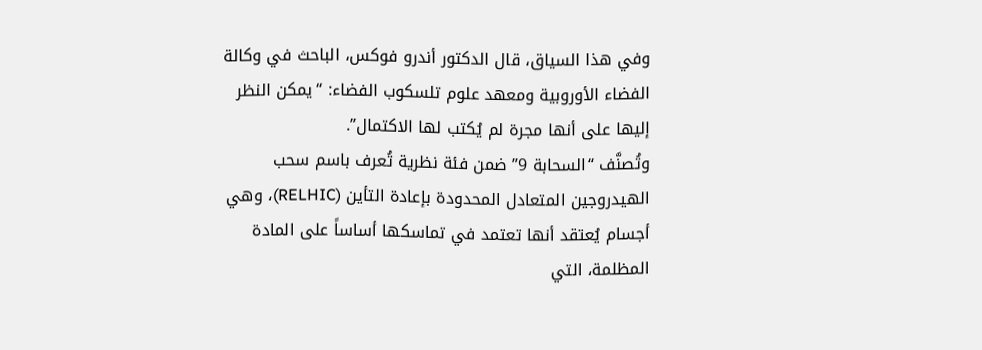وفي هذا السياق، قال الدكتور أندرو فوكس، الباحث في وكالة الفضاء الأوروبية ومعهد علوم تلسكوب الفضاء: “يمكن النظر إليها على أنها مجرة لم يُكتب لها الاكتمال”.
وتُصنَّف “السحابة 9” ضمن فئة نظرية تُعرف باسم سحب الهيدروجين المتعادل المحدودة بإعادة التأين (RELHIC)، وهي أجسام يُعتقد أنها تعتمد في تماسكها أساساً على المادة المظلمة، التي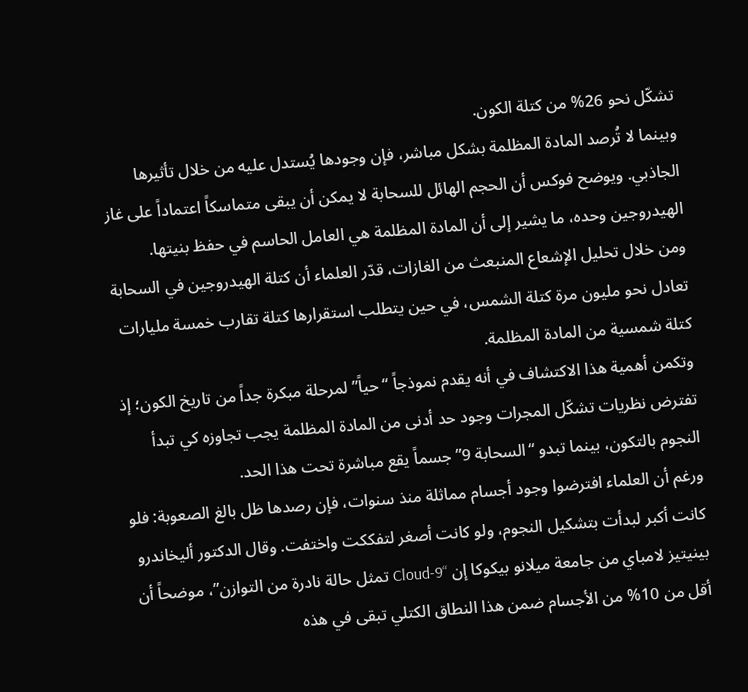تشكّل نحو 26% من كتلة الكون.
وبينما لا تُرصد المادة المظلمة بشكل مباشر، فإن وجودها يُستدل عليه من خلال تأثيرها الجاذبي. ويوضح فوكس أن الحجم الهائل للسحابة لا يمكن أن يبقى متماسكاً اعتماداً على غاز الهيدروجين وحده، ما يشير إلى أن المادة المظلمة هي العامل الحاسم في حفظ بنيتها.
ومن خلال تحليل الإشعاع المنبعث من الغازات، قدّر العلماء أن كتلة الهيدروجين في السحابة تعادل نحو مليون مرة كتلة الشمس، في حين يتطلب استقرارها كتلة تقارب خمسة مليارات كتلة شمسية من المادة المظلمة.
وتكمن أهمية هذا الاكتشاف في أنه يقدم نموذجاً “حياً” لمرحلة مبكرة جداً من تاريخ الكون؛ إذ تفترض نظريات تشكّل المجرات وجود حد أدنى من المادة المظلمة يجب تجاوزه كي تبدأ النجوم بالتكون، بينما تبدو “السحابة 9” جسماً يقع مباشرة تحت هذا الحد.
ورغم أن العلماء افترضوا وجود أجسام مماثلة منذ سنوات، فإن رصدها ظل بالغ الصعوبة: فلو كانت أكبر لبدأت بتشكيل النجوم، ولو كانت أصغر لتفككت واختفت. وقال الدكتور أليخاندرو بينيتيز لامباي من جامعة ميلانو بيكوكا إن “Cloud-9 تمثل حالة نادرة من التوازن”، موضحاً أن أقل من 10% من الأجسام ضمن هذا النطاق الكتلي تبقى في هذه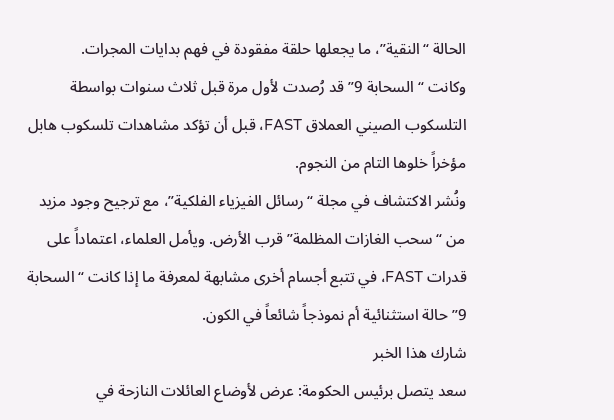الحالة “النقية”، ما يجعلها حلقة مفقودة في فهم بدايات المجرات.
وكانت “السحابة 9” قد رُصدت لأول مرة قبل ثلاث سنوات بواسطة التلسكوب الصيني العملاق FAST، قبل أن تؤكد مشاهدات تلسكوب هابل مؤخراً خلوها التام من النجوم.
ونُشر الاكتشاف في مجلة “رسائل الفيزياء الفلكية”، مع ترجيح وجود مزيد من “سحب الغازات المظلمة” قرب الأرض. ويأمل العلماء، اعتماداً على قدرات FAST، في تتبع أجسام أخرى مشابهة لمعرفة ما إذا كانت “السحابة 9” حالة استثنائية أم نموذجاً شائعاً في الكون.
شارك هذا الخبر
سعد يتصل برئيس الحكومة: عرض لأوضاع العائلات النازحة في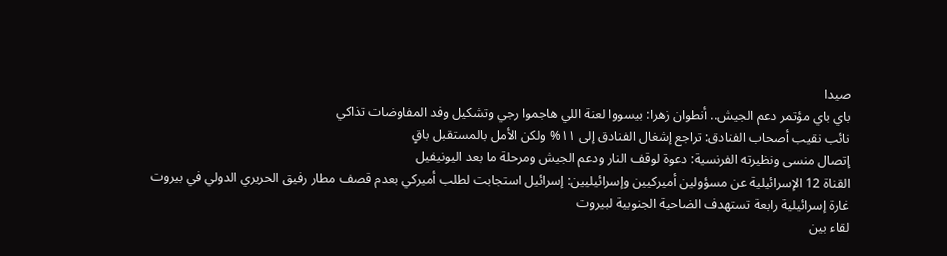صيدا
باي باي مؤتمر دعم الجيش.. أنطوان زهرا: بيسووا لعنة اللي هاجموا رجي وتشكيل وفد المفاوضات تذاكي
نائب نقيب أصحاب الفنادق: تراجع إشغال الفنادق إلى ١١% ولكن الأمل بالمستقبل باقٍ
إتصال منسى ونظيرته الفرنسية: دعوة لوقف النار ودعم الجيش ومرحلة ما بعد اليونيفيل
القناة 12 الإسرائيلية عن مسؤولين أميركيين وإسرائيليين: إسرائيل استجابت لطلب أميركي بعدم قصف مطار رفيق الحريري الدولي في بيروت
غارة إسرائيلية رابعة تستهدف الضاحية الجنوبية لبيروت
لقاء بين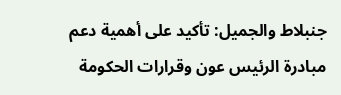جنبلاط والجميل: تأكيد على أهمية دعم مبادرة الرئيس عون وقرارات الحكومة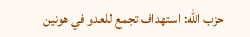حزب الله: استهداف تجمع للعدو في هونين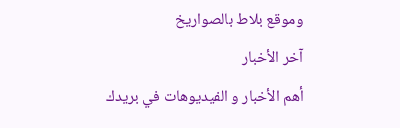وموقع بلاط بالصواريخ
آخر الأخبار
أهم الأخبار و الفيديوهات في بريدك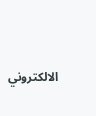الالكتروني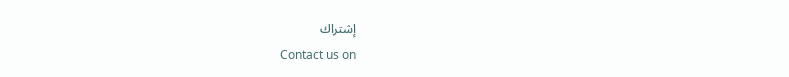إشتراك
Contact us on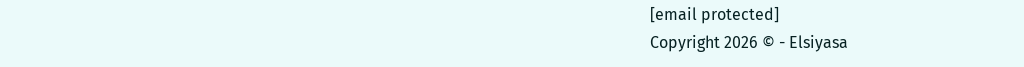[email protected]
Copyright 2026 © - Elsiyasa